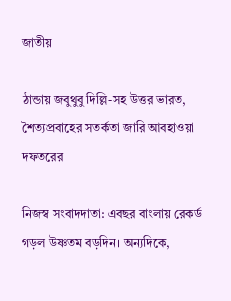জাতীয়

ঠান্ডায় জবুথুবু দিল্লি-সহ উত্তর ভারত, শৈত্যপ্রবাহের সতর্কতা জারি আবহাওয়া দফতরের

নিজস্ব সংবাদদাতা: এবছর বাংলায় রেকর্ড গড়ল উষ্ণতম বড়দিন। অন্যদিকে,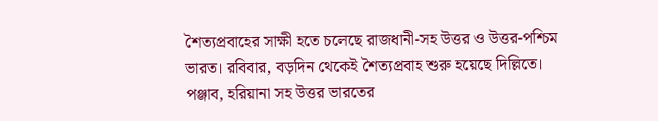শৈত্যপ্রবাহের সাক্ষী হতে চলেছে রাজধানী-সহ উত্তর ও উত্তর-পশ্চিম ভারত। রবিবার, বড়দিন থেকেই শৈত্যপ্রবাহ শুরু হয়েছে দিল্লিতে। পঞ্জাব, হরিয়ানা সহ উত্তর ভারতের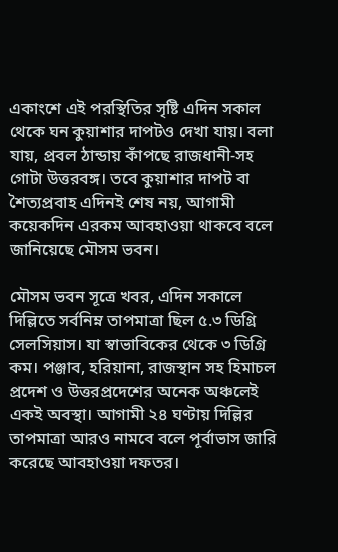একাংশে এই পরস্থিতির সৃষ্টি এদিন সকাল থেকে ঘন কুয়াশার দাপটও দেখা যায়। বলা যায়, প্রবল ঠান্ডায় কাঁপছে রাজধানী-সহ গোটা উত্তরবঙ্গ। তবে কুয়াশার দাপট বা শৈত্যপ্রবাহ এদিনই শেষ নয়, আগামী কয়েকদিন এরকম আবহাওয়া থাকবে বলে জানিয়েছে মৌসম ভবন।

মৌসম ভবন সূত্রে খবর, এদিন সকালে দিল্লিতে সর্বনিম্ন তাপমাত্রা ছিল ৫.৩ ডিগ্রি সেলসিয়াস। যা স্বাভাবিকের থেকে ৩ ডিগ্রি কম। পঞ্জাব, হরিয়ানা, রাজস্থান সহ হিমাচল প্রদেশ ও উত্তরপ্রদেশের অনেক অঞ্চলেই একই অবস্থা। আগামী ২৪ ঘণ্টায় দিল্লির তাপমাত্রা আরও নামবে বলে পূর্বাভাস জারি করেছে আবহাওয়া দফতর।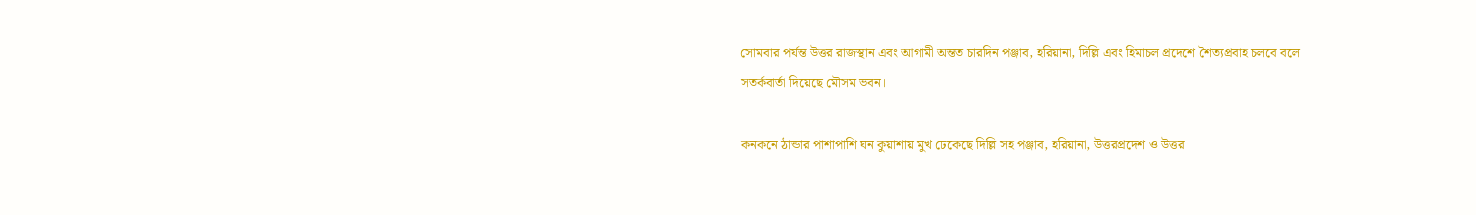সোমবার পর্যন্ত উত্তর রাজস্থান এবং আগামী অন্তত চারদিন পঞ্জাব, হরিয়ানা, দিল্লি এবং হিমাচল প্রদেশে শৈত্যপ্রবাহ চলবে বলে সতর্কবার্তা দিয়েছে মৌসম ভবন।

কনকনে ঠান্ডার পাশাপাশি ঘন কুয়াশায় মুখ ঢেকেছে দিল্লি সহ পঞ্জাব, হরিয়ানা, উত্তরপ্রদেশ ও উত্তর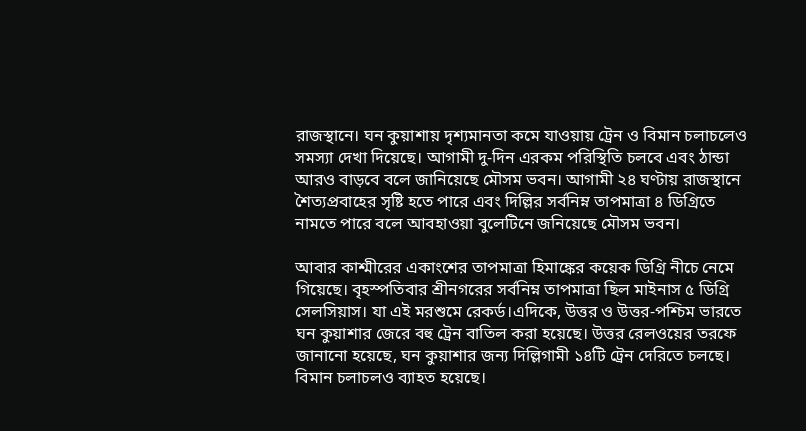রাজস্থানে। ঘন কুয়াশায় দৃশ্যমানতা কমে যাওয়ায় ট্রেন ও বিমান চলাচলেও সমস্যা দেখা দিয়েছে। আগামী দু-দিন এরকম পরিস্থিতি চলবে এবং ঠান্ডা আরও বাড়বে বলে জানিয়েছে মৌসম ভবন। আগামী ২৪ ঘণ্টায় রাজস্থানে শৈত্যপ্রবাহের সৃষ্টি হতে পারে এবং দিল্লির সর্বনিম্ন তাপমাত্রা ৪ ডিগ্রিতে নামতে পারে বলে আবহাওয়া বুলেটিনে জনিয়েছে মৌসম ভবন।

আবার কাশ্মীরের একাংশের তাপমাত্রা হিমাঙ্কের কয়েক ডিগ্রি নীচে নেমে গিয়েছে। বৃহস্পতিবার শ্রীনগরের সর্বনিম্ন তাপমাত্রা ছিল মাইনাস ৫ ডিগ্রি সেলসিয়াস। যা এই মরশুমে রেকর্ড।এদিকে, উত্তর ও উত্তর-পশ্চিম ভারতে ঘন কুয়াশার জেরে বহু ট্রেন বাতিল করা হয়েছে। উত্তর রেলওয়ের তরফে জানানো হয়েছে, ঘন কুয়াশার জন্য দিল্লিগামী ১৪টি ট্রেন দেরিতে চলছে। বিমান চলাচলও ব্যাহত হয়েছে।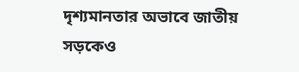দৃশ্যমানতার অভাবে জাতীয় সড়কেও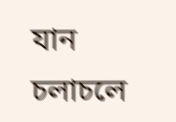যান চলাচলে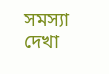সমস্যা দেখা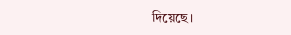দিয়েছে।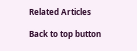Related Articles

Back to top button